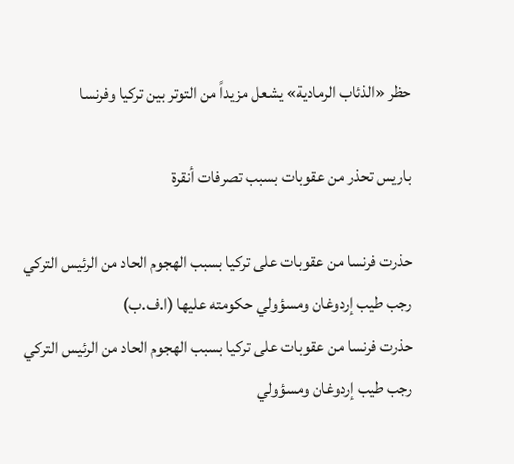حظر «الذئاب الرمادية» يشعل مزيداً من التوتر بين تركيا وفرنسا

باريس تحذر من عقوبات بسبب تصرفات أنقرة

حذرت فرنسا من عقوبات على تركيا بسبب الهجوم الحاد من الرئيس التركي رجب طيب إردوغان ومسؤولي حكومته عليها (ا.ف.ب)
حذرت فرنسا من عقوبات على تركيا بسبب الهجوم الحاد من الرئيس التركي رجب طيب إردوغان ومسؤولي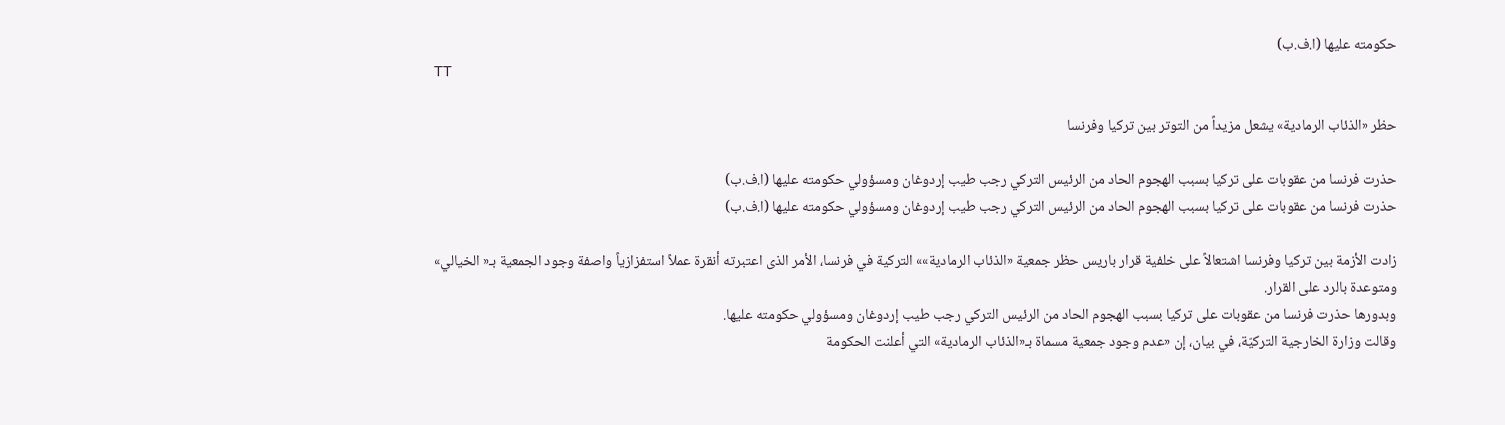حكومته عليها (ا.ف.ب)
TT

حظر «الذئاب الرمادية» يشعل مزيداً من التوتر بين تركيا وفرنسا

حذرت فرنسا من عقوبات على تركيا بسبب الهجوم الحاد من الرئيس التركي رجب طيب إردوغان ومسؤولي حكومته عليها (ا.ف.ب)
حذرت فرنسا من عقوبات على تركيا بسبب الهجوم الحاد من الرئيس التركي رجب طيب إردوغان ومسؤولي حكومته عليها (ا.ف.ب)

زادت الأزمة بين تركيا وفرنسا اشتعالاً على خلفية قرار باريس حظر جمعية «الذئاب الرمادية»» التركية في فرنسا، الأمر الذى اعتبرته أنقرة عملاً استفزازياً واصفة وجود الجمعية بـ« الخيالي» ومتوعدة بالرد على القرار.
وبدورها حذرت فرنسا من عقوبات على تركيا بسبب الهجوم الحاد من الرئيس التركي رجب طيب إردوغان ومسؤولي حكومته عليها.
وقالت وزارة الخارجية التركيّة، في بيان، إن «عدم وجود جمعية مسماة بـ«الذئاب الرمادية» التي أعلنت الحكومة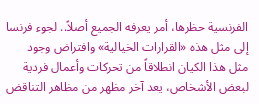الفرنسية حظرها، أمر يعرفه الجميع أصلاً.. لجوء فرنسا إلى مثل هذه «القرارات الخيالية» وافتراض وجود مثل هذا الكيان انطلاقاً من تحركات وأعمال فردية لبعض الأشخاص، يعد آخر مظهر من مظاهر التناقض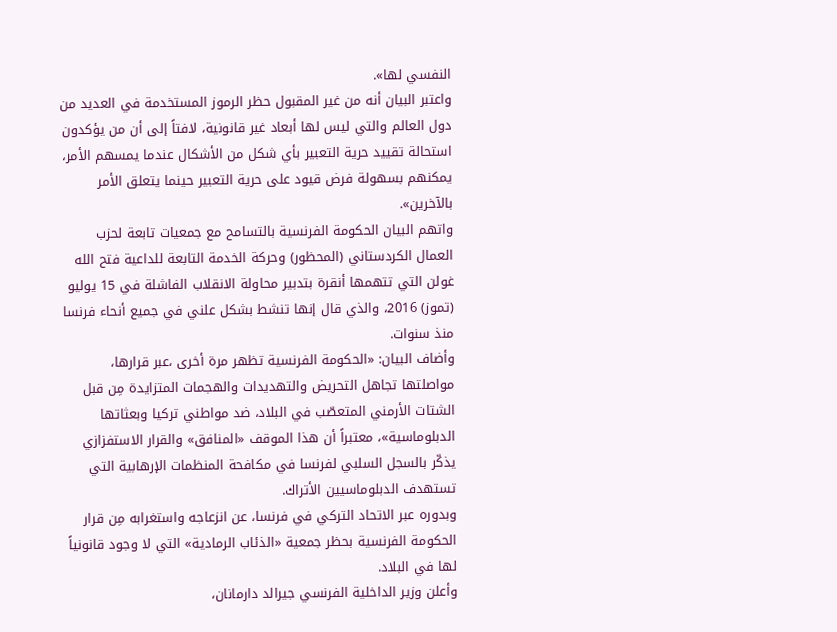النفسي لها».
واعتبر البيان أنه من غير المقبول حظر الرموز المستخدمة في العديد من دول العالم والتي ليس لها أبعاد غير قانونية، لافتاً إلى أن من يؤكدون استحالة تقييد حرية التعبير بأي شكل من الأشكال عندما يمسهم الأمر، يمكنهم بسهولة فرض قيود على حرية التعبير حينما يتعلق الأمر بالآخرين».
واتهم البيان الحكومة الفرنسية بالتسامح مع جمعيات تابعة لحزب العمال الكردستاني (المحظور) وحركة الخدمة التابعة للداعية فتح الله غولن التي تتهمها أنقرة بتدبير محاولة الانقلاب الفاشلة في 15 يوليو (تموز) 2016، والذي قال إنها تنشط بشكل علني في جميع أنحاء فرنسا منذ سنوات.
وأضاف البيان: «الحكومة الفرنسية تظهر مرة أخرى ،عبر قرارها، مواصلتها تجاهل التحريض والتهديدات والهجمات المتزايدة مِن قبل الشتات الأرمني المتعصّب في البلاد، ضد مواطني تركيا وبعثاتها الدبلوماسية»، معتبراً أن هذا الموقف «المنافق» والقرار الاستفزازي يذكّر بالسجل السلبي لفرنسا في مكافحة المنظمات الإرهابية التي تستهدف الدبلوماسيين الأتراك.
وبدوره عبر الاتحاد التركي في فرنسا، عن انزعاجه واستغرابه مِن قرار الحكومة الفرنسية بحظر جمعية «الذئاب الرمادية» التي لا وجود قانونياً لها في البلاد.
وأعلن وزير الداخلية الفرنسي جيرالد دارمانان،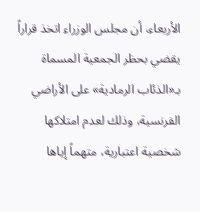الأربعاء، أن مجلس الوزراء اتخذ قراراً يقضي بحظر الجمعية المسماة بـ«الذئاب الرمادية» على الأراضي الفرنسية، وذلك لعدم امتلاكها شخصية اعتبارية، متهماً إياها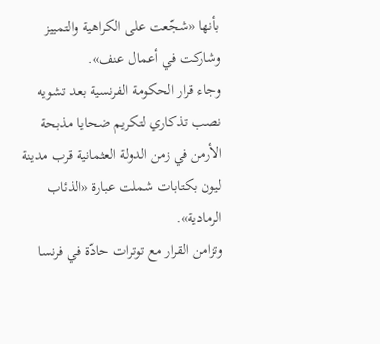بأنها «شجّعت على الكراهية والتمييز وشاركت في أعمال عنف».
وجاء قرار الحكومة الفرنسية بعد تشويه نصب تذكاري لتكريم ضحايا مذبحة الأرمن في زمن الدولة العثمانية قرب مدينة ليون بكتابات شملت عبارة «الذئاب الرمادية».
وتزامن القرار مع توترات حادّة في فرنسا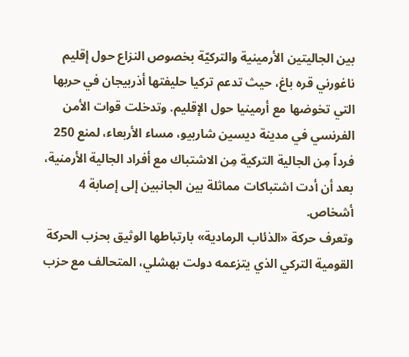بين الجاليتين الأرمينية والتركيّة بخصوص النزاع حول إقليم ناغورني قره باغ، حيث تدعم تركيا حليفتها أذربيجان في حربها التي تخوضها مع أرمينيا حول الإقليم. وتدخلت قوات الأمن الفرنسي في مدينة ديسين شاربيو، مساء الأربعاء، لمنع 250 فرداً مِن الجالية التركية مِن الاشتباك مع أفراد الجالية الأرمنية، بعد أن أدت اشتباكات مماثلة بين الجانبين إلى إصابة 4 أشخاص.
وتعرف حركة «الذئاب الرمادية» بارتباطها الوثيق بحزب الحركة القومية التركي الذي يتزعمه دولت بهشلي، المتحالف مع حزب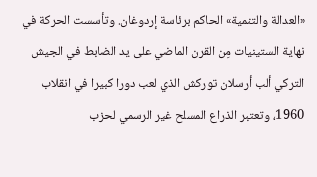«العدالة والتنمية» الحاكم برئاسة إردوغان. وتأسست الحركة في نهاية الستينيات مِن القرن الماضي على يد الضابط في الجيش التركي ألب أرسلان توركش الذي لعب دورا كبيرا في انقلاب 1960، وتعتبر الذراع المسلح غير الرسمي لحزب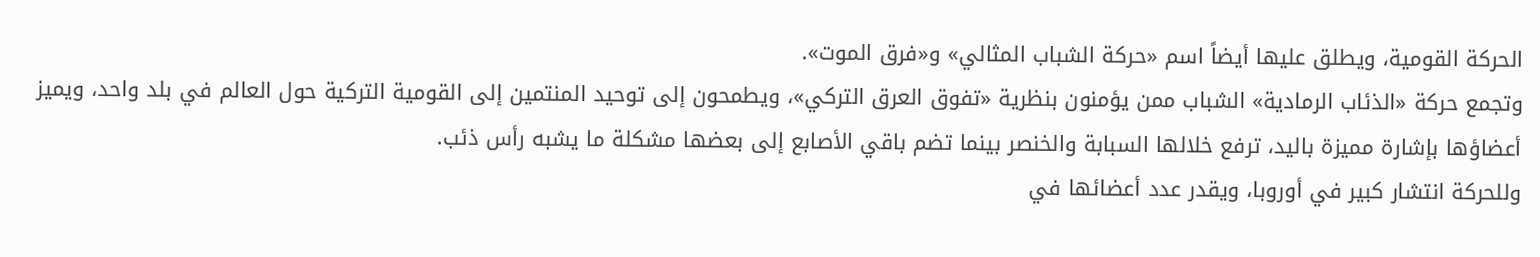الحركة القومية، ويطلق عليها أيضاً اسم «حركة الشباب المثالي» و«فرق الموت».
وتجمع حركة «الذئاب الرمادية» الشباب ممن يؤمنون بنظرية «تفوق العرق التركي»، ويطمحون إلى توحيد المنتمين إلى القومية التركية حول العالم في بلد واحد، ويميز أعضاؤها بإشارة مميزة باليد، ترفع خلالها السبابة والخنصر بينما تضم باقي الأصابع إلى بعضها مشكلة ما يشبه رأس ذئب.
وللحركة انتشار كبير في أوروبا، ويقدر عدد أعضائها في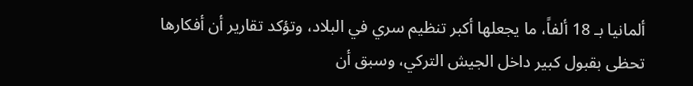ألمانيا بـ 18 ألفاً، ما يجعلها أكبر تنظيم سري في البلاد، وتؤكد تقارير أن أفكارها تحظى بقبول كبير داخل الجيش التركي، وسبق أن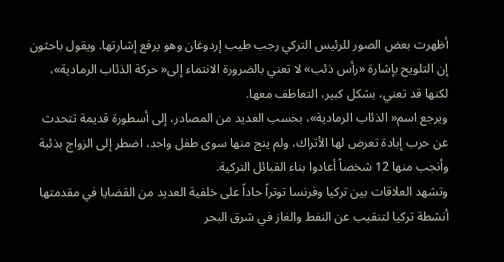أظهرت بعض الصور للرئيس التركي رجب طيب إردوغان وهو يرفع إشارتها. ويقول باحثون إن التلويح بإشارة «رأس ذئب» لا تعني بالضرورة الانتماء إلى« حركة الذئاب الرمادية»، لكنها قد تعني، بشكل كبير، التعاطف معها.
ويرجع اسم« الذئاب الرمادية»، بحسب العديد من المصادر، إلى أسطورة قديمة تتحدث عن حرب إبادة تعرض لها الأتراك، ولم ينج منها سوى طفل واحد، اضطر إلى الزواج بذئبة وأنجب منها 12 شخصاً أعادوا بناء القبائل التركية.
وتشهد العلاقات بين تركيا وفرنسا توتراً حاداً على خلفية العديد من القضايا في مقدمتها أنشطة تركيا لتنقيب عن النفط والغاز في شرق البحر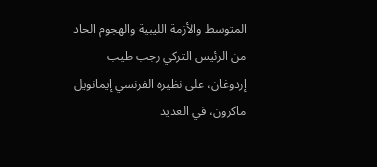المتوسط والأزمة الليبية والهجوم الحاد من الرئيس التركي رجب طيب إردوغان، على نظيره الفرنسي إيمانويل ماكرون، في العديد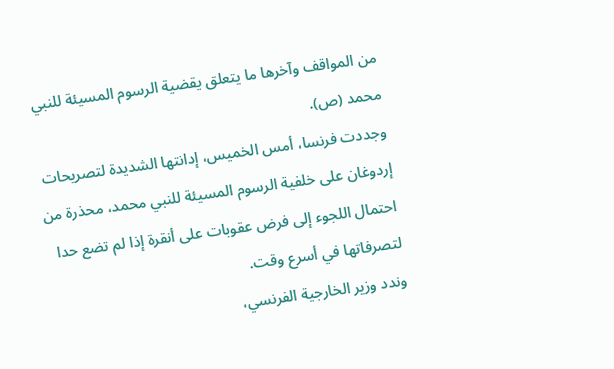من المواقف وآخرها ما يتعلق يقضية الرسوم المسيئة للنبي محمد (ص).
وجددت فرنسا، أمس الخميس، إدانتها الشديدة لتصريحات إردوغان على خلفية الرسوم المسيئة للنبي محمد، محذرة من احتمال اللجوء إلى فرض عقوبات على أنقرة إذا لم تضع حدا لتصرفاتها في أسرع وقت.
وندد وزير الخارجية الفرنسي،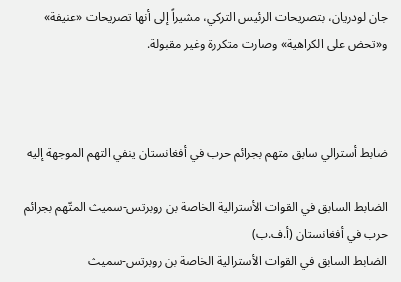جان لودريان، بتصريحات الرئيس التركي، مشيراً إلى أنها تصريحات «عنيفة» و«تحض على الكراهية» وصارت متكررة وغير مقبولة.



ضابط أسترالي سابق متهم بجرائم حرب في أفغانستان ينفي التهم الموجهة إليه

الضابط السابق في القوات الأسترالية الخاصة بن روبرتس-سميث المتّهم بجرائم حرب في أفغانستان (أ.ف.ب)
الضابط السابق في القوات الأسترالية الخاصة بن روبرتس-سميث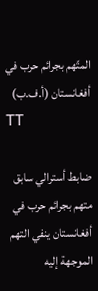المتّهم بجرائم حرب في أفغانستان (أ.ف.ب)
TT

ضابط أسترالي سابق متهم بجرائم حرب في أفغانستان ينفي التهم الموجهة إليه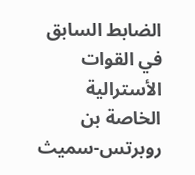الضابط السابق في القوات الأسترالية الخاصة بن روبرتس-سميث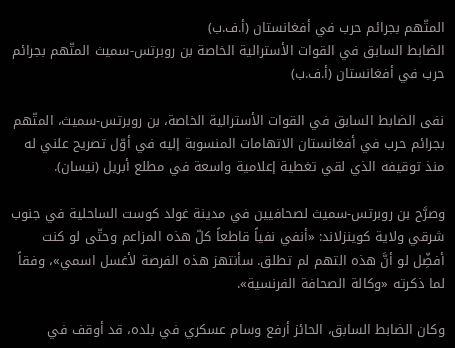المتّهم بجرائم حرب في أفغانستان (أ.ف.ب)
الضابط السابق في القوات الأسترالية الخاصة بن روبرتس-سميث المتّهم بجرائم حرب في أفغانستان (أ.ف.ب)

نفى الضابط السابق في القوات الأسترالية الخاصة، بن روبرتس-سميث، المتّهم بجرائم حرب في أفغانستان الاتهامات المنسوبة إليه في أوّل تصريح علني له منذ توقيفه الذي لقي تغطية إعلامية واسعة في مطلع أبريل (نيسان).

وصرَّح بن روبرتس-سميث لصحافيين في مدينة غولد كوست الساحلية في جنوب شرقي ولاية كوينزلاند: «أنفي نفياً قاطعاً كلّ هذه المزاعم وحتّى لو كنت أفضِّل لو أنَّ هذه التهم لم تطلق. سأنتهز هذه الفرصة لأغسل اسمي»، وفقاً لما ذكرته «وكالة الصحافة الفرنسية».

وكان الضابط السابق، الحائز أرفع وسام عسكري في بلده، قد أوقف في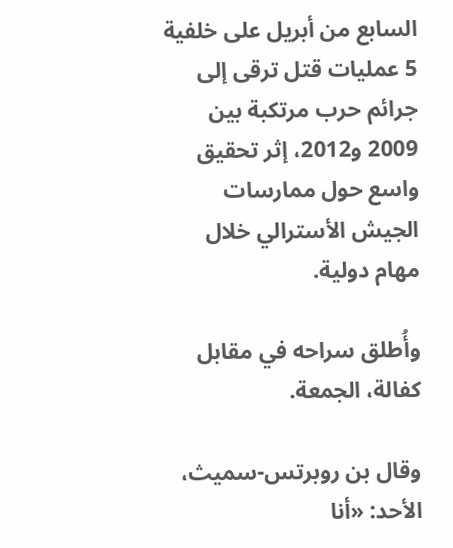السابع من أبريل على خلفية 5 عمليات قتل ترقى إلى جرائم حرب مرتكبة بين 2009 و2012، إثر تحقيق واسع حول ممارسات الجيش الأسترالي خلال مهام دولية.

وأُطلق سراحه في مقابل كفالة، الجمعة.

وقال بن روبرتس-سميث، الأحد: «أنا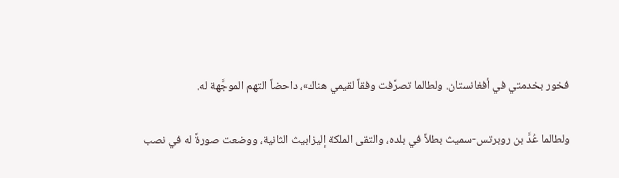فخور بخدمتي في أفغانستان. ولطالما تصرَّفت وفقاً لقيمي هناك»، داحضاً التهم الموجَّهة له.

ولطالما عُدَّ بن روبرتس-سميث بطلاً في بلده، والتقى الملكة إليزابيث الثانية، ووضعت صورةً له في نصب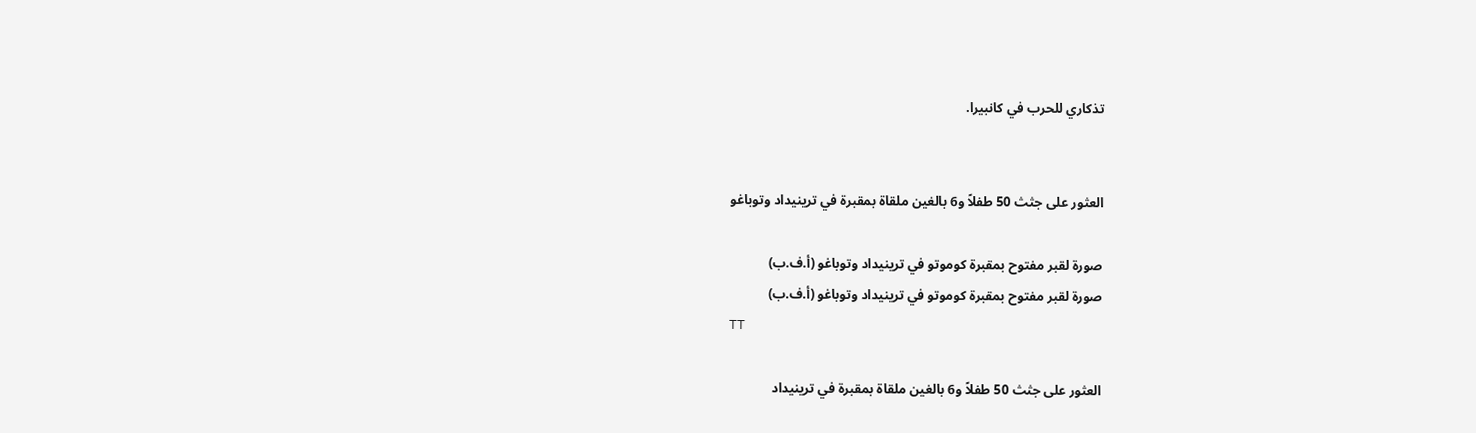تذكاري للحرب في كانبيرا.


العثور على جثث 50 طفلاً و6 بالغين ملقاة بمقبرة في ترينيداد وتوباغو

صورة لقبر مفتوح بمقبرة كوموتو في ترينيداد وتوباغو (أ.ف.ب)
صورة لقبر مفتوح بمقبرة كوموتو في ترينيداد وتوباغو (أ.ف.ب)
TT

العثور على جثث 50 طفلاً و6 بالغين ملقاة بمقبرة في ترينيداد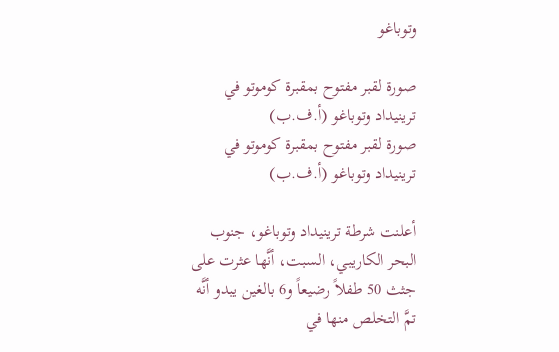وتوباغو

صورة لقبر مفتوح بمقبرة كوموتو في ترينيداد وتوباغو (أ.ف.ب)
صورة لقبر مفتوح بمقبرة كوموتو في ترينيداد وتوباغو (أ.ف.ب)

أعلنت شرطة ترينيداد وتوباغو، جنوب البحر الكاريبي، السبت، أنَّها عثرت على جثث 50 طفلاً رضيعاً و6 بالغين يبدو أنَّه تمَّ التخلص منها في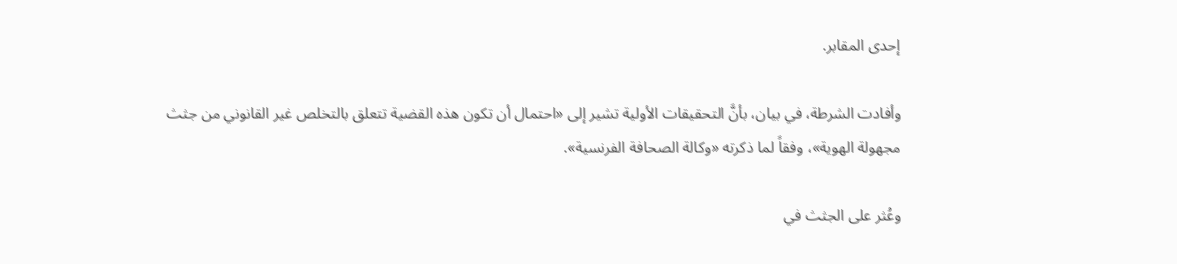إحدى المقابر.

وأفادت الشرطة، في بيان، بأنَّ التحقيقات الأولية تشير إلى «احتمال أن تكون هذه القضية تتعلق بالتخلص غير القانوني من جثث مجهولة الهوية»، وفقاً لما ذكرته «وكالة الصحافة الفرنسية».

وعُثر على الجثث في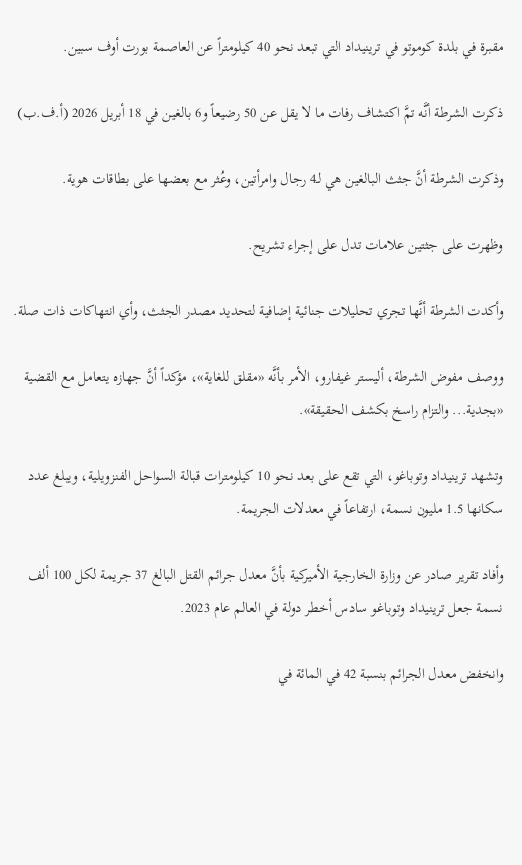مقبرة في بلدة كوموتو في ترينيداد التي تبعد نحو 40 كيلومتراً عن العاصمة بورت أوف سبين.

ذكرت الشرطة أنَّه تمَّ اكتشاف رفات ما لا يقل عن 50 رضيعاً و6 بالغين في 18 أبريل 2026 (أ.ف.ب)

وذكرت الشرطة أنَّ جثث البالغين هي لـ4 رجال وامرأتين، وعُثر مع بعضها على بطاقات هوية.

وظهرت على جثتين علامات تدل على إجراء تشريح.

وأكدت الشرطة أنَّها تجري تحليلات جنائية إضافية لتحديد مصدر الجثث، وأي انتهاكات ذات صلة.

ووصف مفوض الشرطة، أليستر غيفارو، الأمر بأنَّه «مقلق للغاية»، مؤكداً أنَّ جهازه يتعامل مع القضية «بجدية... والتزام راسخ بكشف الحقيقة».

وتشهد ترينيداد وتوباغو، التي تقع على بعد نحو 10 كيلومترات قبالة السواحل الفنزويلية، ويبلغ عدد سكانها 1.5 مليون نسمة، ارتفاعاً في معدلات الجريمة.

وأفاد تقرير صادر عن وزارة الخارجية الأميركية بأنَّ معدل جرائم القتل البالغ 37 جريمة لكل 100 ألف نسمة جعل ترينيداد وتوباغو سادس أخطر دولة في العالم عام 2023.

وانخفض معدل الجرائم بنسبة 42 في المائة في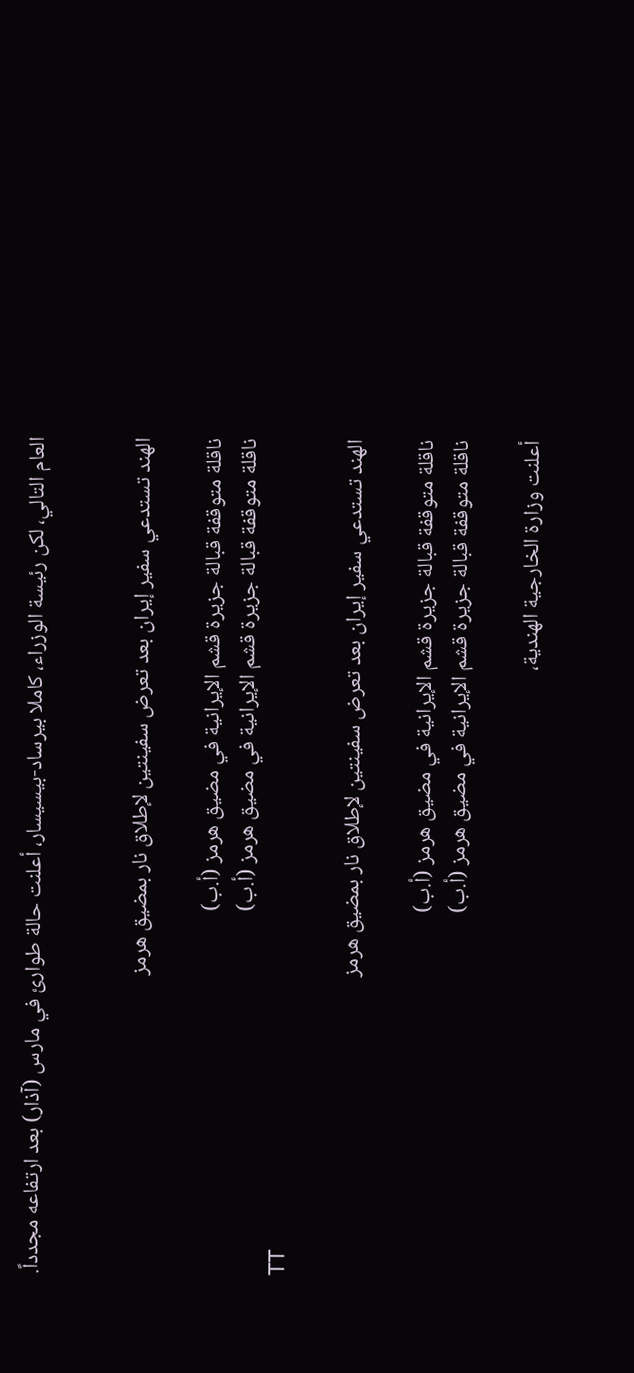العام التالي، لكن رئيسة الوزراء، كاملا بيرساد-بيسيسار، أعلنت حالة طوارئ في مارس (آذار) بعد ارتفاعه مجدداً.


الهند تستدعي سفير إيران بعد تعرض سفينتين لإطلاق نار بمضيق هرمز

ناقلة متوقفة قبالة جزيرة قشم الإيرانية في مضيق هرمز (أ.ب)
ناقلة متوقفة قبالة جزيرة قشم الإيرانية في مضيق هرمز (أ.ب)
TT

الهند تستدعي سفير إيران بعد تعرض سفينتين لإطلاق نار بمضيق هرمز

ناقلة متوقفة قبالة جزيرة قشم الإيرانية في مضيق هرمز (أ.ب)
ناقلة متوقفة قبالة جزيرة قشم الإيرانية في مضيق هرمز (أ.ب)

أعلنت وزارة الخارجية الهندية،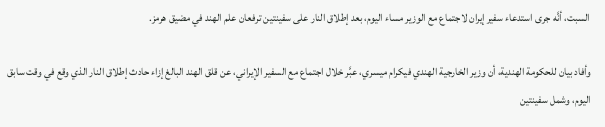السبت، أنَّه جرى استدعاء سفير إيران لاجتماع مع الوزير مساء اليوم، بعد إطلاق النار على سفينتين ترفعان علم الهند في مضيق هرمز.

وأفاد بيان للحكومة الهندية، أن وزير الخارجية الهندي فيكرام ميسري، عبَّر خلال اجتماع مع السفير الإيراني، عن قلق الهند ‌البالغ إزاء ‌حادث إطلاق النار الذي وقع في وقت سابق اليوم، وشمل سفينتين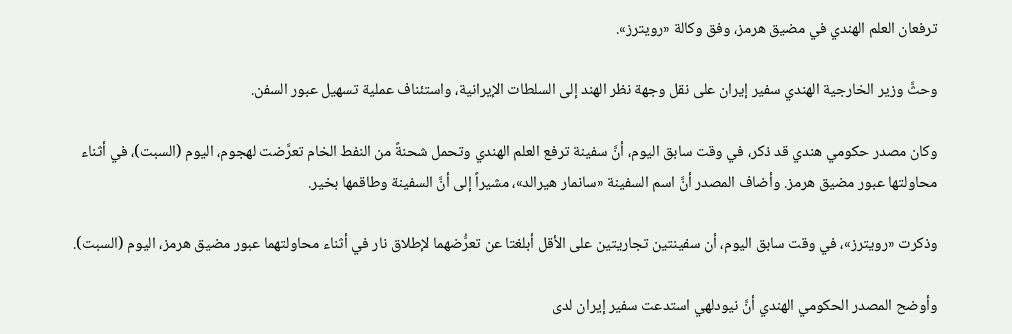ترفعان العلم الهندي في مضيق هرمز، وفق وكالة «رويترز».

وحثَّ وزير الخارجية الهندي سفير إيران على نقل وجهة نظر الهند إلى السلطات الإيرانية، واستئناف عملية تسهيل عبور السفن.

وكان مصدر حكومي هندي قد ذكر، في وقت سابق اليوم، أنَّ سفينة ترفع العلم الهندي وتحمل شحنةً من النفط الخام تعرَّضت لهجوم، اليوم (السبت)، في أثناء محاولتها عبور مضيق هرمز. وأضاف المصدر أنَّ اسم السفينة «سانمار هيرالد»، مشيراً إلى أنَّ السفينة وطاقمها بخير.

وذكرت «رويترز»، في وقت سابق اليوم، أن سفينتين تجاريتين على الأقل أبلغتا عن تعرُّضهما لإطلاق نار في أثناء محاولتهما عبور مضيق هرمز، اليوم (السبت).

وأوضح المصدر الحكومي الهندي أنَّ نيودلهي استدعت سفير إيران لدى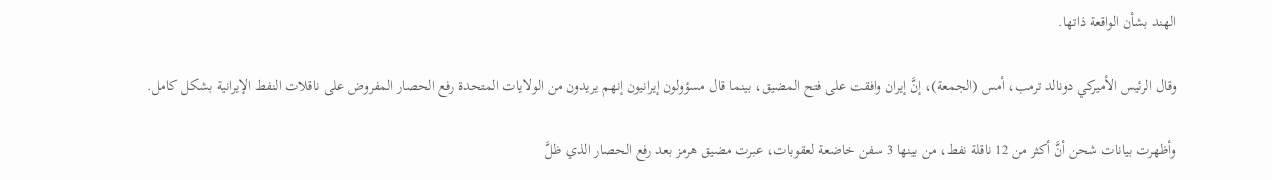الهند بشأن الواقعة ذاتها.

وقال الرئيس الأميركي دونالد ترمب، أمس (الجمعة)، إنَّ إيران وافقت على فتح المضيق، بينما قال مسؤولون إيرانيون إنهم يريدون من الولايات المتحدة رفع الحصار المفروض على ناقلات النفط الإيرانية بشكل كامل.

وأظهرت بيانات شحن أنَّ أكثر من 12 ناقلة نفط، من بينها 3 سفن خاضعة لعقوبات، عبرت مضيق هرمز بعد رفع الحصار الذي ظلَّ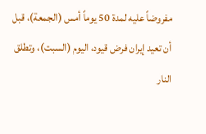مفروضاً عليه لمدة 50 يوماً أمس (الجمعة)، قبل أن تعيد إيران فرض قيود، اليوم (السبت)، وتطلق النار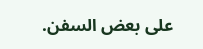على بعض السفن.